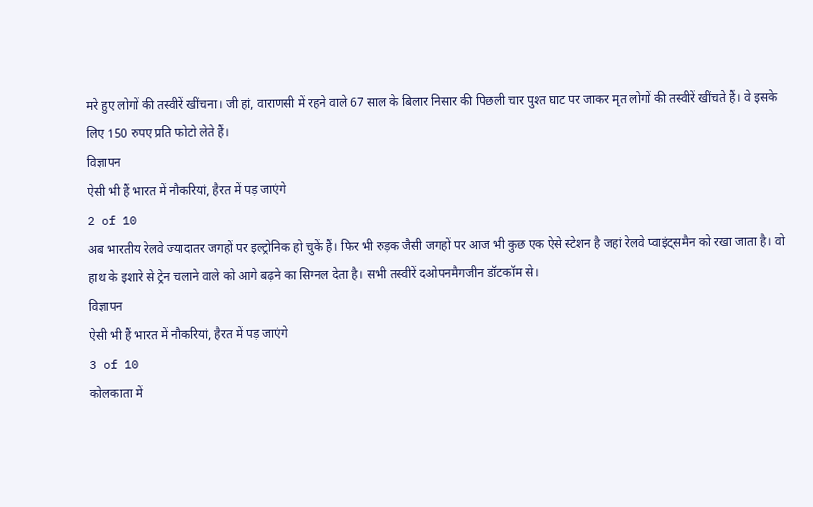मरे हुए लोगों की तस्वीरें खींचना। जी हां, वाराणसी में रहने वाले 67 साल के बिलार निसार की पिछली चार पुश्त घाट पर जाकर मृत लोगों की तस्वीरें खींचते हैं। वे इसके लिए 150 रुपए प्रति फोटो लेते हैं।
विज्ञापन
ऐसी भी हैं भारत में नौकरियां, हैरत में पड़ जाएंगे
2 of 10
अब भारतीय रेलवे ज्यादातर जगहों पर इल्ट्रोनिक हो चुकें हैं। फिर भी रुड़क जैसी जगहों पर आज भी कुछ एक ऐसे स्टेशन है जहां रेलवे प्वाइंट्समैन को रखा जाता है। वो हाथ के इशारे से ट्रेन चलाने वाले को आगे बढ़ने का सिग्नल देता है। सभी तस्वीरें दओपनमैगजीन डॉटकॉम से।
विज्ञापन
ऐसी भी हैं भारत में नौकरियां, हैरत में पड़ जाएंगे
3 of 10
कोलकाता में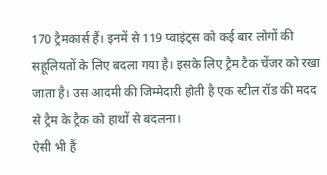170 ट्रैमकार्स हैं। इनमें से 119 प्वाइंट्स को कई बार लोगों की सहूलियतों के लिए बदला गया है। इसके लिए ट्रैम टैक चेंजर को रखा जाता है। उस आदमी की जिम्मेदारी होती है एक स्टील रॉड की मदद से ट्रैम के ट्रैक को हाथों से बदलना।
ऐसी भी हैं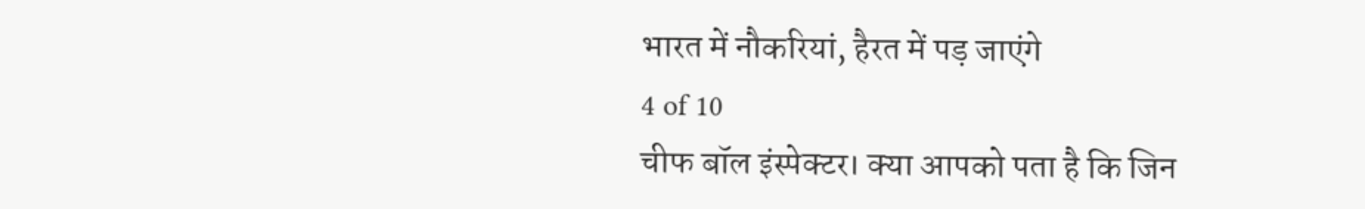भारत में नौकरियां, हैरत में पड़ जाएंगे
4 of 10
चीफ बॉल इंस्पेक्टर। क्या आपको पता है कि जिन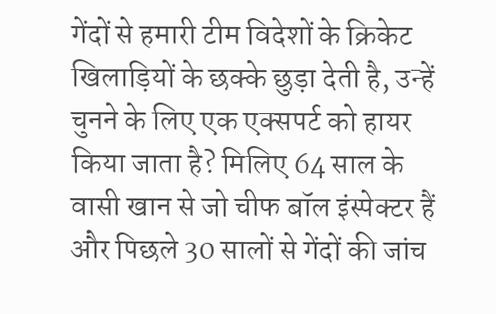गेंदों से हमारी टीम विदेशों के क्रिकेट खिलाड़ियों के छक्के छुड़ा देती है, उन्हें चुनने के लिए एक एक्सपर्ट को हायर किया जाता है? मिलिए 64 साल के वासी खान से जो चीफ बॉल इंस्पेक्टर हैं और पिछले 30 सालों से गेंदों की जांच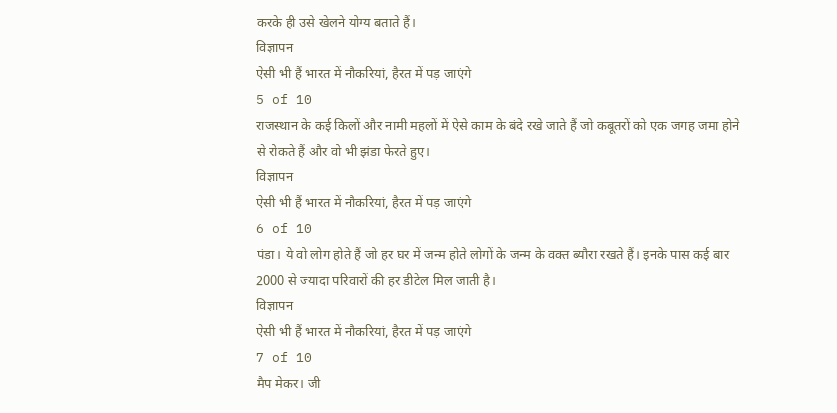करके ही उसे खेलने योग्य बताते हैं।
विज्ञापन
ऐसी भी हैं भारत में नौकरियां, हैरत में पड़ जाएंगे
5 of 10
राजस्थान के कई किलों और नामी महलों में ऐसे काम के बंदे रखे जाते हैं जो कबूतरों को एक जगह जमा होने से रोकते हैं और वो भी झंडा फेरते हुए।
विज्ञापन
ऐसी भी हैं भारत में नौकरियां, हैरत में पड़ जाएंगे
6 of 10
पंडा। ये वो लोग होते हैं जो हर घर में जन्म होते लोगों के जन्म के वक्त ब्यौरा रखते हैं। इनके पास कई बार 2000 से ज्यादा परिवारों की हर डीटेल मिल जाती है।
विज्ञापन
ऐसी भी हैं भारत में नौकरियां, हैरत में पड़ जाएंगे
7 of 10
मैप मेकर। जी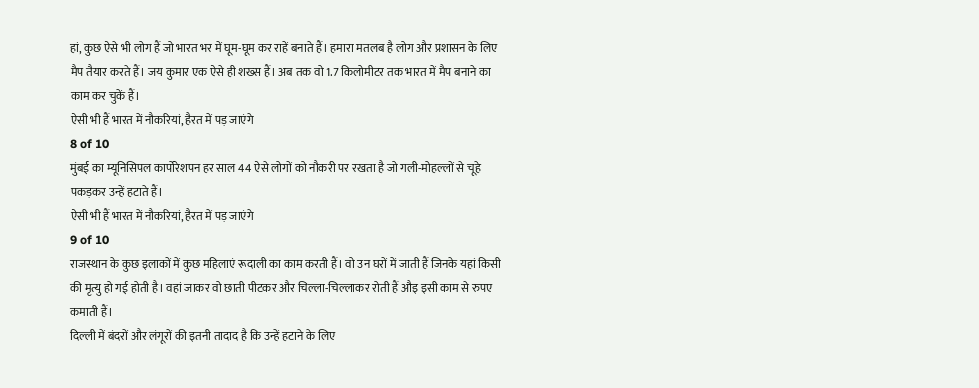हां, कुछ ऐसे भी लोग हैं जो भारत भर में घूम-घूम कर राहें बनाते हैं। हमारा मतलब है लोग और प्रशासन के लिए मैप तैयार करते हैं। जय कुमार एक ऐसे ही शख्स हैं। अब तक वो 1.7 किलोमीटर तक भारत में मैप बनाने का काम कर चुकें हैं।
ऐसी भी हैं भारत में नौकरियां, हैरत में पड़ जाएंगे
8 of 10
मुंबई का म्यूनिसिपल कार्पोरेशपन हर साल 44 ऐसे लोगों को नौकरी पर रखता है जो गली-मोहल्लों से चूहे पकड़कर उन्हें हटाते हैं।
ऐसी भी हैं भारत में नौकरियां, हैरत में पड़ जाएंगे
9 of 10
राजस्थान के कुछ इलाकों में कुछ महिलाएं रूदाली का काम करती हैं। वो उन घरों में जाती हैं जिनके यहां किसी की मृत्यु हो गई होती है। वहां जाकर वो छाती पीटकर और चिल्ला-चिल्लाकर रोती हैं औइ इसी काम से रुपए कमाती हैं।
दिल्ली में बंदरों और लंगूरों की इतनी तादाद है कि उन्हें हटाने के लिए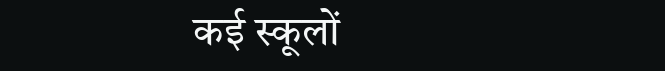कई स्कूलों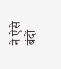ने ऐसे बंदों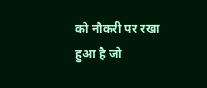को नौकरी पर रखा हुआ है जो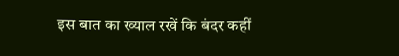इस बात का ख्याल रखें कि बंदर कहीं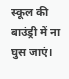स्कूल की बाउंड्री में ना घुस जाएं।